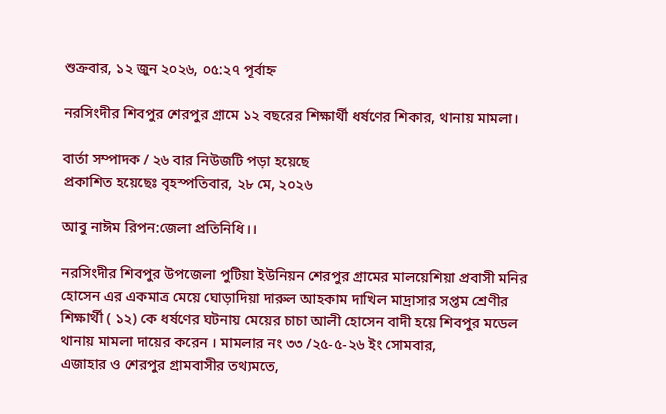শুক্রবার, ১২ জুন ২০২৬, ০৫:২৭ পূর্বাহ্ন

নরসিংদীর শিবপুর শেরপুর গ্রামে ১২ বছরের শিক্ষার্থী ধর্ষণের শিকার, থানায় মামলা।

বার্তা সম্পাদক / ২৬ বার নিউজটি পড়া হয়েছে
প্রকাশিত হয়েছেঃ বৃহস্পতিবার, ২৮ মে, ২০২৬

আবু নাঈম রিপন:জেলা প্রতিনিধি।।

নরসিংদীর শিবপুর উপজেলা পুটিয়া ইউনিয়ন শেরপুর গ্রামের মালয়েশিয়া প্রবাসী মনির হোসেন এর একমাত্র মেয়ে ঘোড়াদিয়া দারুল আহকাম দাখিল মাদ্রাসার সপ্তম শ্রেণীর শিক্ষার্থী ( ১২) কে ধর্ষণের ঘটনায় মেয়ের চাচা আলী হোসেন বাদী হয়ে শিবপুর মডেল থানায় মামলা দায়ের করেন । মামলার নং ৩৩ /২৫-৫-২৬ ইং সোমবার,
এজাহার ও শেরপুর গ্রামবাসীর তথ্যমতে,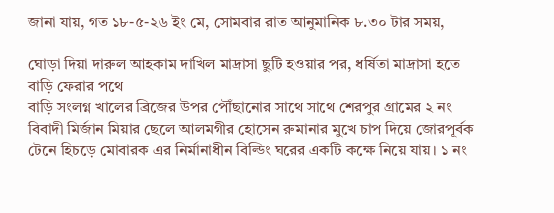জানা যায়, গত ১৮-৫-২৬ ইং মে, সোমবার রাত আনুমানিক ৮.৩০ টার সময়,

ঘোড়া দিয়া দারুল আহকাম দাখিল মাদ্রাসা ছুটি হওয়ার পর, ধর্ষিতা মাদ্রাসা হতে বাড়ি ফেরার পথে
বাড়ি সংলগ্ন খালের ব্রিজের উপর পৌঁছানোর সাথে সাথে শেরপুর গ্রামের ২ নং বিবাদী মির্জান মিয়ার ছেলে আলমগীর হোসেন রুমানার মুখে চাপ দিয়ে জোরপূর্বক টেনে হিচড়ে মোবারক এর নির্মানাধীন বিল্ডিং ঘরের একটি কক্ষে নিয়ে যায়। ১ নং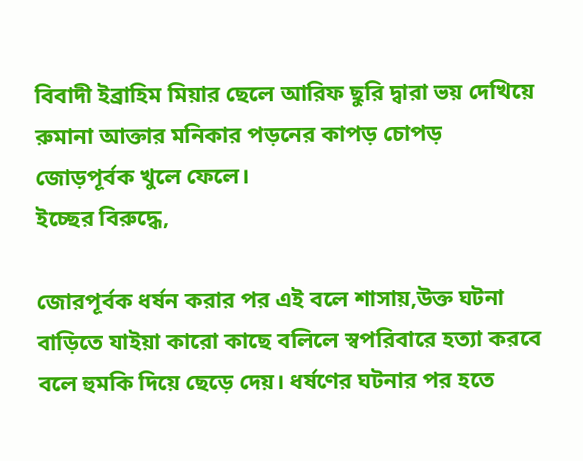বিবাদী ইব্রাহিম মিয়ার ছেলে আরিফ ছুরি দ্বারা ভয় দেখিয়ে রুমানা আক্তার মনিকার পড়নের কাপড় চোপড় জোড়পূর্বক খুলে ফেলে।
ইচ্ছের বিরুদ্ধে,

জোরপূর্বক ধর্ষন করার পর এই বলে শাসায়,উক্ত ঘটনা বাড়িতে যাইয়া কারো কাছে বলিলে স্বপরিবারে হত্যা করবে বলে হুমকি দিয়ে ছেড়ে দেয়। ধর্ষণের ঘটনার পর হতে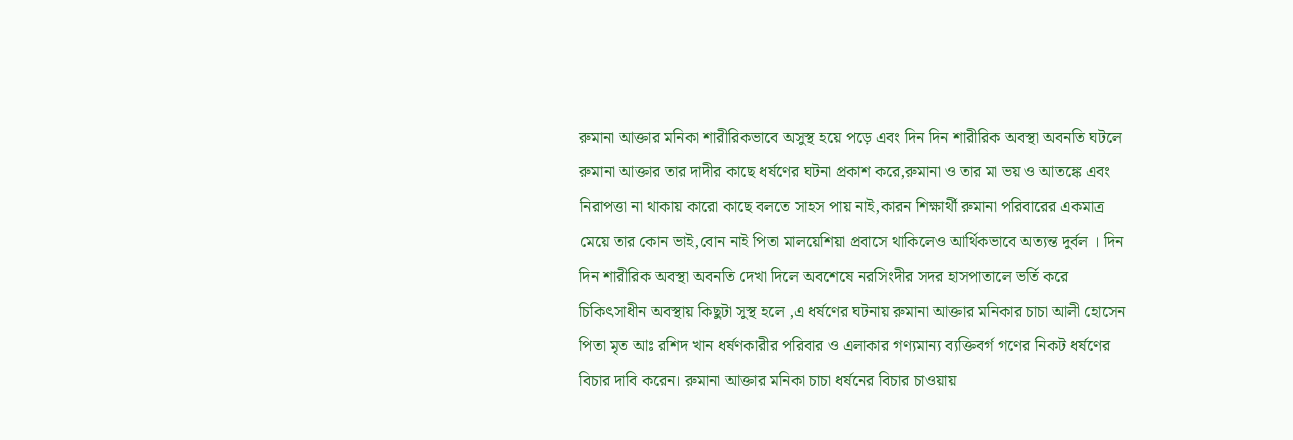রুমানা আক্তার মনিকা শারীরিকভাবে অসুস্থ হয়ে পড়ে এবং দিন দিন শারীরিক অবস্থা অবনতি ঘটলে রুমানা আক্তার তার দাদীর কাছে ধর্ষণের ঘটনা প্রকাশ করে,রুমানা ও তার মা ভয় ও আতঙ্কে এবং নিরাপত্তা না থাকায় কারো কাছে বলতে সাহস পায় নাই,কারন শিক্ষার্থী রুমানা পরিবারের একমাত্র মেয়ে তার কোন ভাই,বোন নাই পিতা মালয়েশিয়া প্রবাসে থাকিলেও আর্থিকভাবে অত্যন্ত দুর্বল । দিন দিন শারীরিক অবস্থা অবনতি দেখা দিলে অবশেষে নরসিংদীর সদর হাসপাতালে ভর্তি করে চিকিৎসাধীন অবস্থায় কিছুটা সুস্থ হলে ,এ ধর্ষণের ঘটনায় রুমানা আক্তার মনিকার চাচা আলী হোসেন পিতা মৃত আঃ রশিদ খান ধর্ষণকারীর পরিবার ও এলাকার গণ্যমান্য ব্যক্তিবর্গ গণের নিকট ধর্ষণের বিচার দাবি করেন। রুমানা আক্তার মনিকা চাচা ধর্ষনের বিচার চাওয়ায়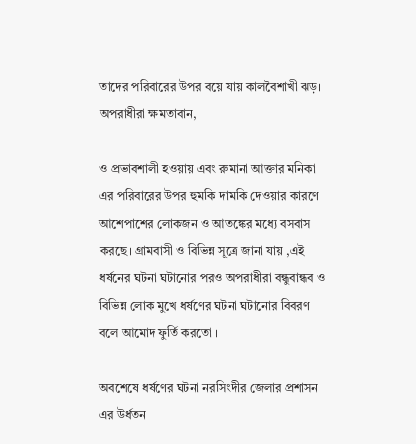তাদের পরিবারের উপর বয়ে যায় কালবৈশাখী ঝড়। অপরাধীরা ক্ষমতাবান,

ও প্রভাবশালী হওয়ায় এবং রুমানা আক্তার মনিকা এর পরিবারের উপর হুমকি দামকি দেওয়ার কারণে আশেপাশের লোকজন ও আতঙ্কের মধ্যে বসবাস করছে। গ্রামবাসী ও বিভিন্ন সূত্রে জানা যায় ,এই ধর্ষনের ঘটনা ঘটানোর পরও অপরাধীরা বন্ধুবান্ধব ও বিভিন্ন লোক মুখে ধর্ষণের ঘটনা ঘটানোর বিবরণ বলে আমোদ ফুর্তি করতো ।

অবশেষে ধর্ষণের ঘটনা নরসিংদীর জেলার প্রশাসন এর উর্ধতন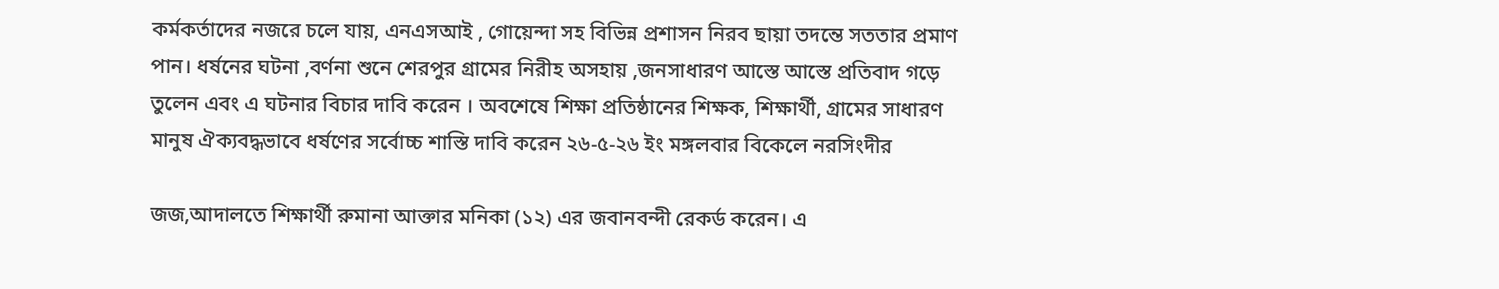কর্মকর্তাদের নজরে চলে যায়, এনএসআই , গোয়েন্দা সহ বিভিন্ন প্রশাসন নিরব ছায়া তদন্তে সততার প্রমাণ পান। ধর্ষনের ঘটনা ,বর্ণনা শুনে শেরপুর গ্রামের নিরীহ অসহায় ,জনসাধারণ আস্তে আস্তে প্রতিবাদ গড়ে তুলেন এবং এ ঘটনার বিচার দাবি করেন । অবশেষে শিক্ষা প্রতিষ্ঠানের শিক্ষক, শিক্ষার্থী, গ্রামের সাধারণ মানুষ ঐক্যবদ্ধভাবে ধর্ষণের সর্বোচ্চ শাস্তি দাবি করেন ২৬-৫-২৬ ইং মঙ্গলবার বিকেলে নরসিংদীর

জজ,আদালতে শিক্ষার্থী রুমানা আক্তার মনিকা (১২) এর জবানবন্দী রেকর্ড করেন। এ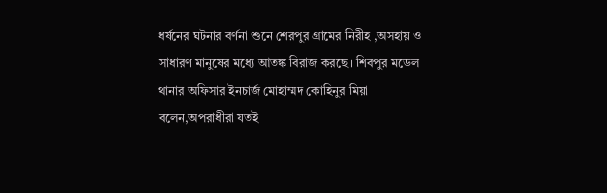ধর্ষনের ঘটনার বর্ণনা শুনে শেরপুর গ্রামের নিরীহ ,অসহায় ও সাধারণ মানুষের মধ্যে আতঙ্ক বিরাজ করছে। শিবপুর মডেল থানার অফিসার ইনচার্জ মোহাম্মদ কোহিনুর মিয়া বলেন,অপরাধীরা যতই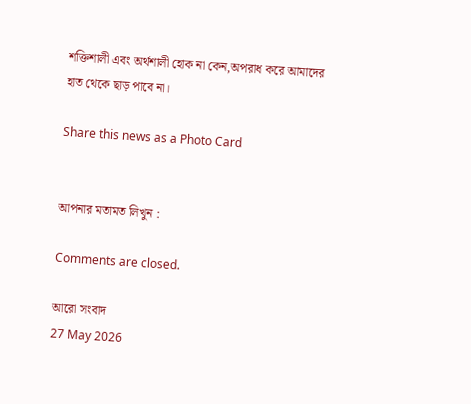শক্তিশালী এবং অর্থশালী হোক না কেন,অপরাধ করে আমাদের হাত থেকে ছাড় পাবে না।

Share this news as a Photo Card


আপনার মতামত লিখুন :

Comments are closed.

আরো সংবাদ
27 May 2026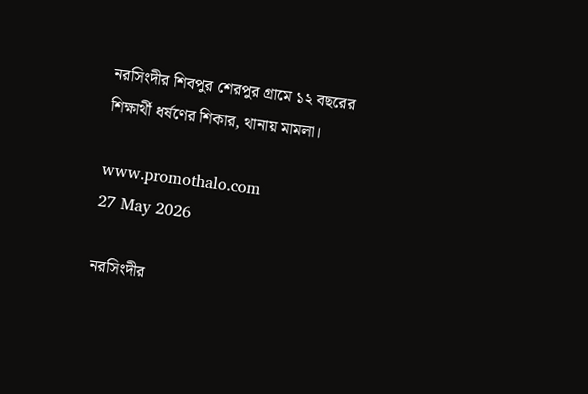নরসিংদীর শিবপুর শেরপুর গ্রামে ১২ বছরের শিক্ষার্থী ধর্ষণের শিকার, থানায় মামলা।

www.promothalo.com
27 May 2026

নরসিংদীর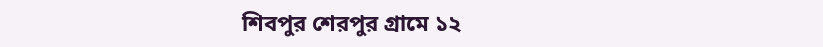শিবপুর শেরপুর গ্রামে ১২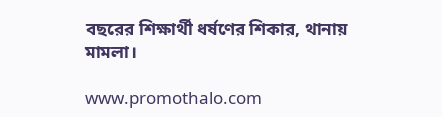বছরের শিক্ষার্থী ধর্ষণের শিকার, থানায় মামলা।

www.promothalo.com